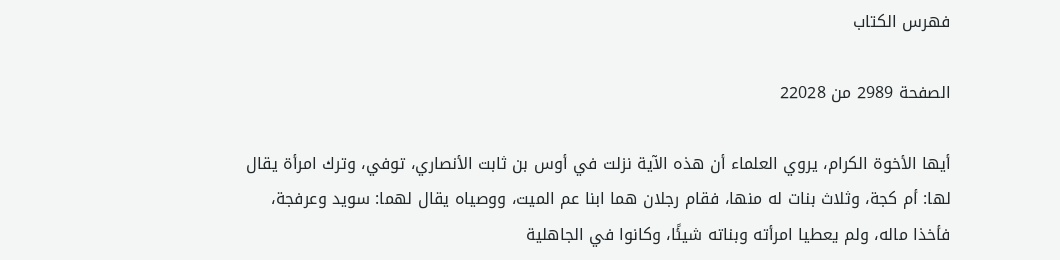فهرس الكتاب

الصفحة 2989 من 22028

أيها الأخوة الكرام، يروي العلماء أن هذه الآية نزلت في أوس بن ثابت الأنصاري، توفي، وترك امرأة يقال لها: أم كجة، وثلاث بنات له منها، فقام رجلان هما ابنا عم الميت، ووصياه يقال لهما: سويد وعرفجة، فأخذا ماله، ولم يعطيا امرأته وبناته شيئًا، وكانوا في الجاهلية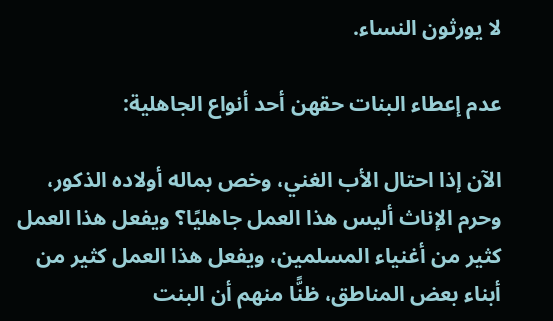لا يورثون النساء.

عدم إعطاء البنات حقهن أحد أنواع الجاهلية:

الآن إذا احتال الأب الغني، وخص بماله أولاده الذكور، وحرم الإناث أليس هذا العمل جاهليًا؟ ويفعل هذا العمل كثير من أغنياء المسلمين، ويفعل هذا العمل كثير من أبناء بعض المناطق، ظنًّا منهم أن البنت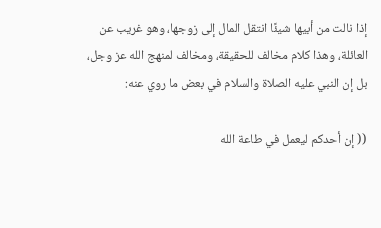إذا نالت من أبيها شيئًا انتقل المال إلى زوجها، وهو غريب عن العائلة، وهذا كلام مخالف للحقيقة، ومخالف لمنهج الله عز وجل، بل إن النبي عليه الصلاة والسلام في بعض ما روي عنه:

(( إن أحدكم ليعمل في طاعة الله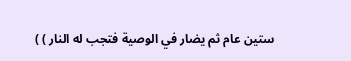ستين عام ثم يضار في الوصية فتجب له النار ) )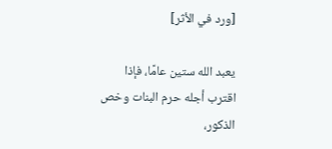[ورد في الأثر]

يعبد الله ستين عامًا، فإذا اقترب أجله حرم البنات وخص الذكور،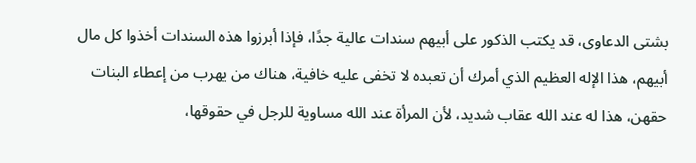بشتى الدعاوى، قد يكتب الذكور على أبيهم سندات عالية جدًا، فإذا أبرزوا هذه السندات أخذوا كل مال أبيهم، هذا الإله العظيم الذي أمرك أن تعبده لا تخفى عليه خافية، هناك من يهرب من إعطاء البنات حقهن، هذا له عند الله عقاب شديد، لأن المرأة عند الله مساوية للرجل في حقوقها،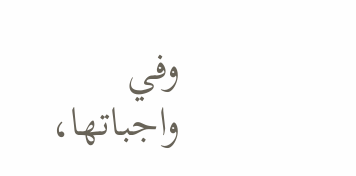وفي واجباتها،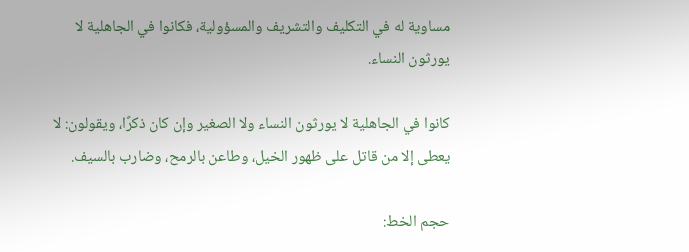مساوية له في التكليف والتشريف والمسؤولية، فكانوا في الجاهلية لا يورثون النساء.

كانوا في الجاهلية لا يورثون النساء ولا الصغير وإن كان ذكرًا، ويقولون: لا يعطى إلا من قاتل على ظهور الخيل، وطاعن بالرمح، وضارب بالسيف.

حجم الخط: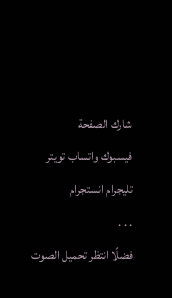شارك الصفحة
فيسبوك واتساب تويتر تليجرام انستجرام
. . .
فضلًا انتظر تحميل الصوت